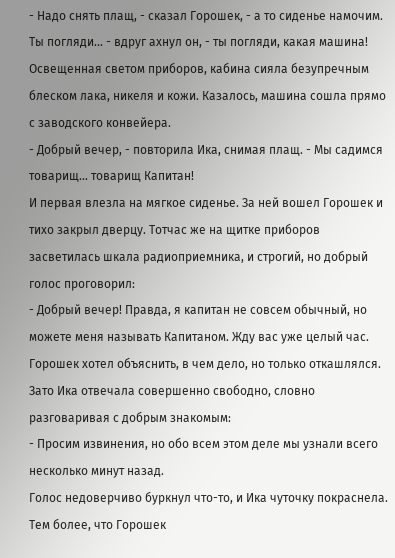- Надо снять плащ, - сказал Горошек, - а то сиденье намочим. Ты погляди... - вдруг ахнул он, - ты погляди, какая машина!
Освещенная светом приборов, кабина сияла безупречным блеском лака, никеля и кожи. Казалось, машина сошла прямо с заводского конвейера.
- Добрый вечер, - повторила Ика, снимая плащ. - Мы садимся товарищ... товарищ Капитан!
И первая влезла на мягкое сиденье. За ней вошел Горошек и тихо закрыл дверцу. Тотчас же на щитке приборов засветилась шкала радиоприемника, и строгий, но добрый голос проговорил:
- Добрый вечер! Правда, я капитан не совсем обычный, но можете меня называть Капитаном. Жду вас уже целый час.
Горошек хотел объяснить, в чем дело, но только откашлялся. Зато Ика отвечала совершенно свободно, словно разговаривая с добрым знакомым:
- Просим извинения, но обо всем этом деле мы узнали всего несколько минут назад.
Голос недоверчиво буркнул что-то, и Ика чуточку покраснела. Тем более, что Горошек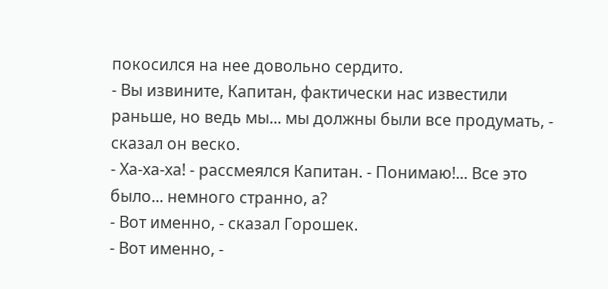покосился на нее довольно сердито.
- Вы извините, Капитан, фактически нас известили раньше, но ведь мы... мы должны были все продумать, - сказал он веско.
- Ха-ха-ха! - рассмеялся Капитан. - Понимаю!... Все это было... немного странно, а?
- Вот именно, - сказал Горошек.
- Вот именно, -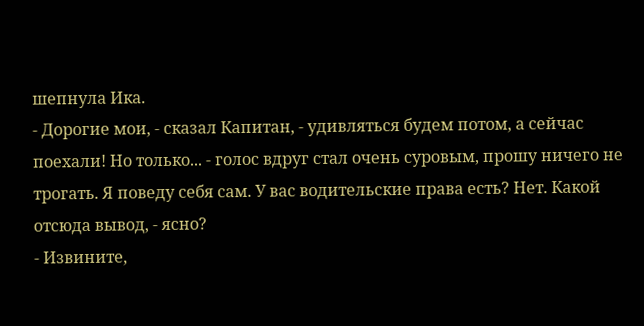шепнула Ика.
- Дорогие мои, - сказал Капитан, - удивляться будем потом, а сейчас поехали! Но только... - голос вдруг стал очень суровым, прошу ничего не трогать. Я поведу себя сам. У вас водительские права есть? Нет. Какой отсюда вывод, - ясно?
- Извините,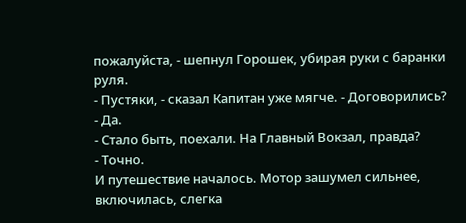пожалуйста, - шепнул Горошек, убирая руки с баранки руля.
- Пустяки, - сказал Капитан уже мягче. - Договорились?
- Да.
- Стало быть, поехали. На Главный Вокзал, правда?
- Точно.
И путешествие началось. Мотор зашумел сильнее, включилась, слегка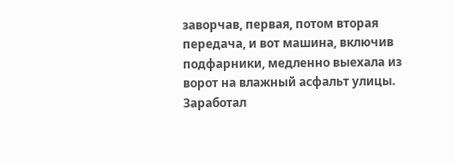заворчав, первая, потом вторая передача, и вот машина, включив подфарники, медленно выехала из ворот на влажный асфальт улицы. Заработал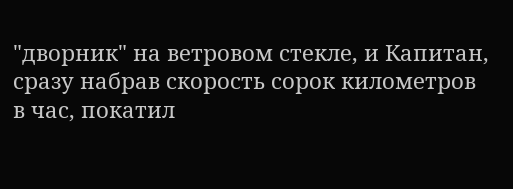"дворник" на ветровом стекле, и Капитан, сразу набрав скорость сорок километров в час, покатил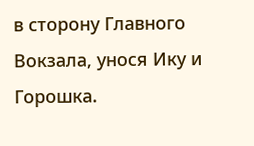в сторону Главного Вокзала, унося Ику и Горошка.